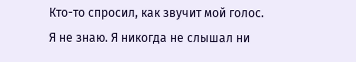Кто-то спросил, как звучит мой голос. Я не знаю. Я никогда не слышал ни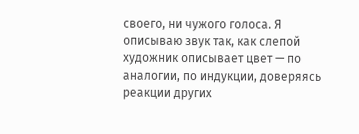своего, ни чужого голоса. Я описываю звук так, как слепой художник описывает цвет — по аналогии, по индукции, доверяясь реакции других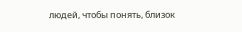людей, чтобы понять, близок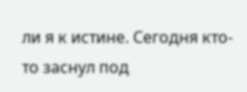ли я к истине. Сегодня кто-то заснул под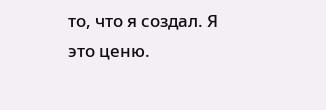то, что я создал. Я это ценю.